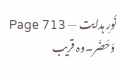نُورِ ہدایت — Page 713
وَحَضَر۔وہ قریب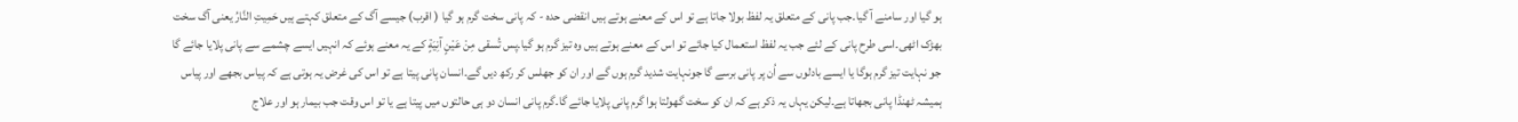ہو گیا اور سامنے آ گیا۔جب پانی کے متعلق یہ لفظ بولا جاتا ہے تو اس کے معنے ہوتے ہیں انقضی حده - کہ پانی سخت گرم ہو گیا ( اقرب) جیسے آگ کے متعلق کہتے ہیں حَمِيتِ النَّارُ یعنی آگ سخت بھڑک اٹھی۔اسی طرح پانی کے لئے جب یہ لفظ استعمال کیا جائے تو اس کے معنے ہوتے ہیں وہ تیز گرم ہو گیا۔پس تُسقى مِنْ عَيْنٍ آنِيَةٍ کے یہ معنے ہوئے کہ انہیں ایسے چشمے سے پانی پلایا جائے گا جو نہایت تیز گرم ہوگا یا ایسے بادلوں سے اُن پر پانی برسے گا جونہایت شدید گرم ہوں گے اور ان کو جھلس کر رکھ دیں گے۔انسان پانی پیتا ہے تو اس کی غرض یہ ہوتی ہے کہ پیاس بجھے اور پیاس ہمیشہ ٹھنڈا پانی بجھاتا ہے۔لیکن یہاں یہ ذکر ہے کہ ان کو سخت گھولتا ہوا گرم پانی پلایا جائے گا۔گرم پانی انسان دو ہی حالتوں میں پیتا ہے یا تو اس وقت جب بیمار ہو اور علاج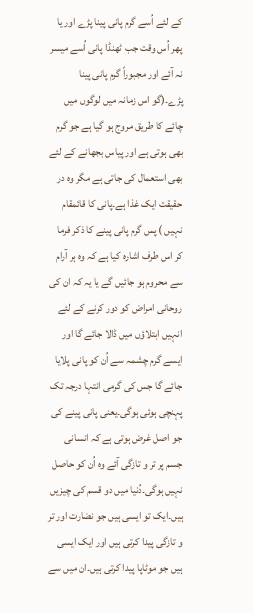کے لئے اُسے گرم پانی پینا پڑے اور یا پھر اُس وقت جب ٹھنڈا پانی اُسے میسر نہ آئے اور مجبوراً گرم پانی پینا پڑے۔(گو اس زمانہ میں لوگوں میں چائے کا طریق مروج ہو گیا ہے جو گرم بھی ہوتی ہے اور پیاس بجھانے کے لئے بھی استعمال کی جاتی ہے مگر وہ در حقیقت ایک غذا ہے۔پانی کا قائمقام نہیں ) پس گرم پانی پینے کا ذکر فرما کر اس طرف اشارہ کیا ہے کہ وہ ہر آرام سے محروم ہو جائیں گے یا یہ کہ ان کی روحانی امراض کو دور کرنے کے لئے انہیں ابتلاؤں میں ڈالا جائے گا اور ایسے گرم چشمہ سے اُن کو پانی پلایا جائے گا جس کی گرمی انتہا درجہ تک پہنچی ہوئی ہوگی۔یعنی پانی پینے کی جو اصل غرض ہوتی ہے کہ انسانی جسم پر تر و تازگی آئے وہ اُن کو حاصل نہیں ہوگی۔دُنیا میں دو قسم کی چیزیں ہیں۔ایک تو ایسی ہیں جو نضارت اور تر و تازگی پیدا کرتی ہیں اور ایک ایسی ہیں جو موٹاپا پیدا کرتی ہیں۔ان میں سے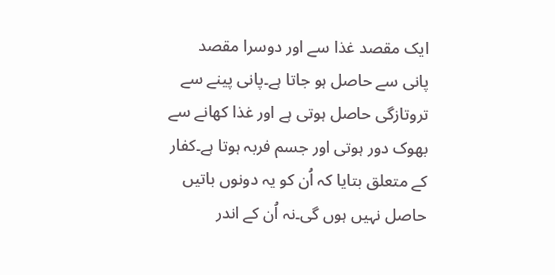ایک مقصد غذا سے اور دوسرا مقصد پانی سے حاصل ہو جاتا ہے۔پانی پینے سے تروتازگی حاصل ہوتی ہے اور غذا کھانے سے بھوک دور ہوتی اور جسم فربہ ہوتا ہے۔کفار کے متعلق بتایا کہ اُن کو یہ دونوں باتیں حاصل نہیں ہوں گی۔نہ اُن کے اندر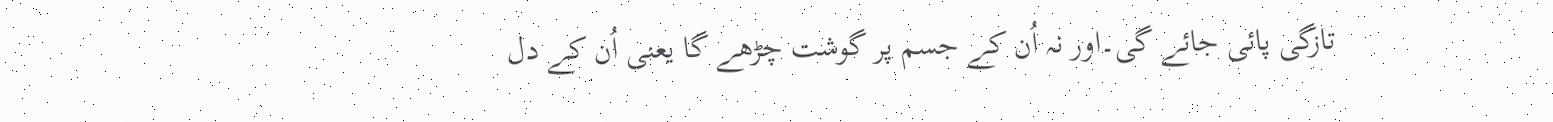تازگی پائی جائے گی۔اور نہ اُن کے جسم پر گوشت چڑھے گا یعنی اُن کے دل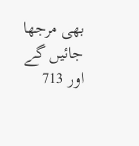بھی مرجھا جائیں گے اور 713